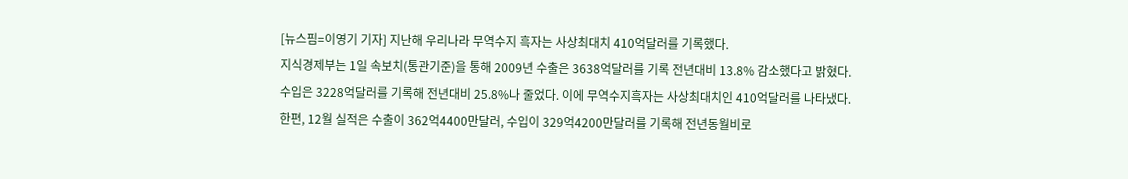[뉴스핌=이영기 기자] 지난해 우리나라 무역수지 흑자는 사상최대치 410억달러를 기록했다.
지식경제부는 1일 속보치(통관기준)을 통해 2009년 수출은 3638억달러를 기록 전년대비 13.8% 감소했다고 밝혔다.
수입은 3228억달러를 기록해 전년대비 25.8%나 줄었다. 이에 무역수지흑자는 사상최대치인 410억달러를 나타냈다.
한편, 12월 실적은 수출이 362억4400만달러, 수입이 329억4200만달러를 기록해 전년동월비로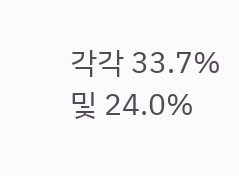각각 33.7% 및 24.0%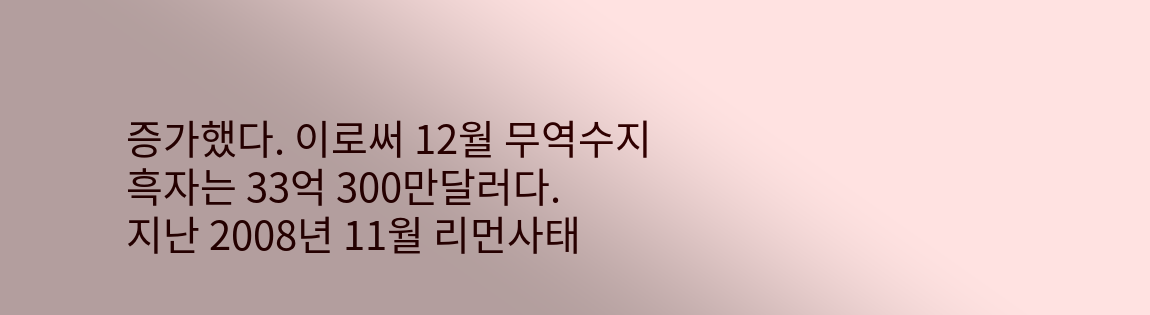증가했다. 이로써 12월 무역수지흑자는 33억 300만달러다.
지난 2008년 11월 리먼사태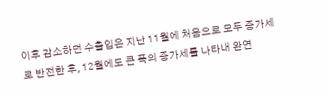이후 감소하던 수출입은 지난 11월에 처음으로 모두 증가세로 반전한 후, 12월에도 큰 폭의 증가세를 나타내 완연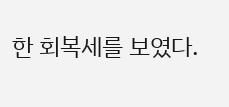한 회복세를 보였다.